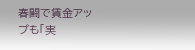春闘で賃金アップも「実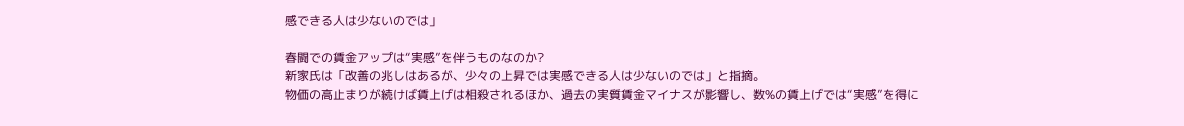感できる人は少ないのでは」

春闘での賃金アップは“実感”を伴うものなのか?
新家氏は「改善の兆しはあるが、少々の上昇では実感できる人は少ないのでは」と指摘。
物価の高止まりが続けば賃上げは相殺されるほか、過去の実質賃金マイナスが影響し、数%の賃上げでは“実感”を得に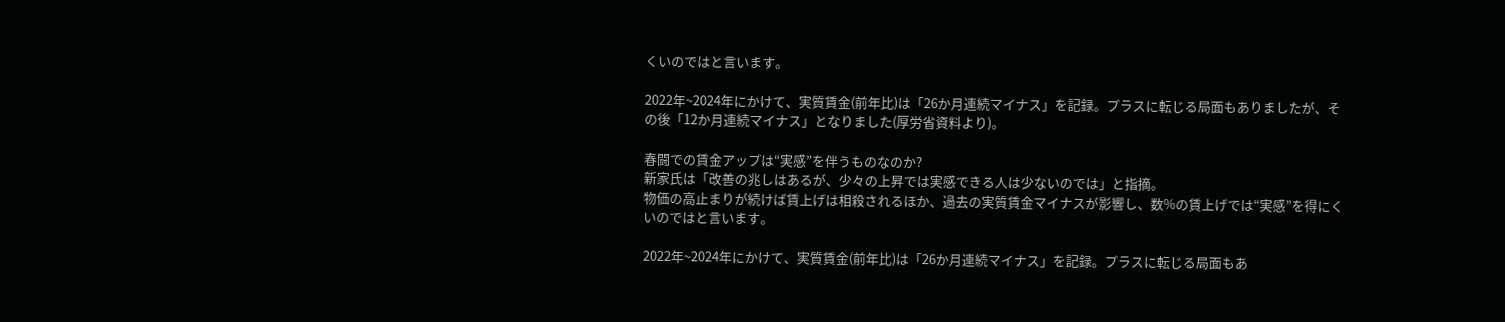くいのではと言います。

2022年~2024年にかけて、実質賃金(前年比)は「26か月連続マイナス」を記録。プラスに転じる局面もありましたが、その後「12か月連続マイナス」となりました(厚労省資料より)。

春闘での賃金アップは“実感”を伴うものなのか?
新家氏は「改善の兆しはあるが、少々の上昇では実感できる人は少ないのでは」と指摘。
物価の高止まりが続けば賃上げは相殺されるほか、過去の実質賃金マイナスが影響し、数%の賃上げでは“実感”を得にくいのではと言います。

2022年~2024年にかけて、実質賃金(前年比)は「26か月連続マイナス」を記録。プラスに転じる局面もあ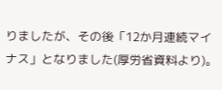りましたが、その後「12か月連続マイナス」となりました(厚労省資料より)。